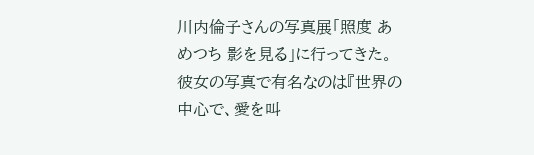川内倫子さんの写真展「照度 あめつち 影を見る」に行ってきた。
彼女の写真で有名なのは『世界の中心で、愛を叫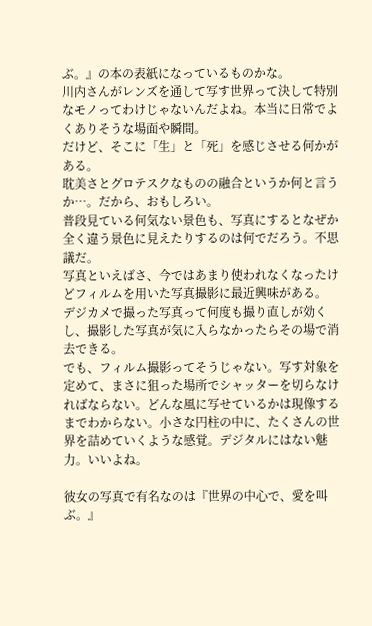ぶ。』の本の表紙になっているものかな。
川内さんがレンズを通して写す世界って決して特別なモノってわけじゃないんだよね。本当に日常でよくありそうな場面や瞬間。
だけど、そこに「生」と「死」を感じさせる何かがある。
耽美さとグロテスクなものの融合というか何と言うか…。だから、おもしろい。
普段見ている何気ない景色も、写真にするとなぜか全く違う景色に見えたりするのは何でだろう。不思議だ。
写真といえばさ、今ではあまり使われなくなったけどフィルムを用いた写真撮影に最近興味がある。
デジカメで撮った写真って何度も撮り直しが効くし、撮影した写真が気に入らなかったらその場で消去できる。
でも、フィルム撮影ってそうじゃない。写す対象を定めて、まさに狙った場所でシャッターを切らなければならない。どんな風に写せているかは現像するまでわからない。小さな円柱の中に、たくさんの世界を詰めていくような感覚。デジタルにはない魅力。いいよね。

彼女の写真で有名なのは『世界の中心で、愛を叫ぶ。』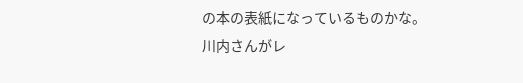の本の表紙になっているものかな。
川内さんがレ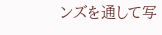ンズを通して写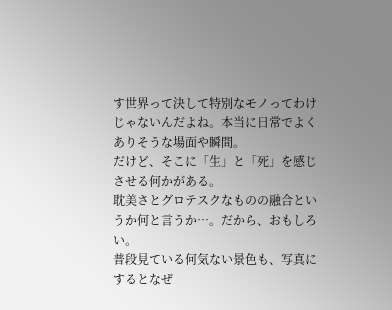す世界って決して特別なモノってわけじゃないんだよね。本当に日常でよくありそうな場面や瞬間。
だけど、そこに「生」と「死」を感じさせる何かがある。
耽美さとグロテスクなものの融合というか何と言うか…。だから、おもしろい。
普段見ている何気ない景色も、写真にするとなぜ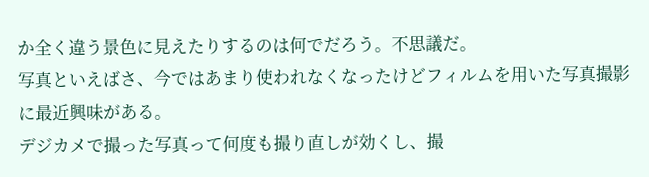か全く違う景色に見えたりするのは何でだろう。不思議だ。
写真といえばさ、今ではあまり使われなくなったけどフィルムを用いた写真撮影に最近興味がある。
デジカメで撮った写真って何度も撮り直しが効くし、撮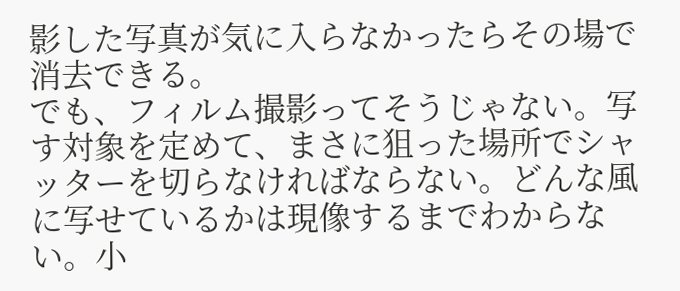影した写真が気に入らなかったらその場で消去できる。
でも、フィルム撮影ってそうじゃない。写す対象を定めて、まさに狙った場所でシャッターを切らなければならない。どんな風に写せているかは現像するまでわからない。小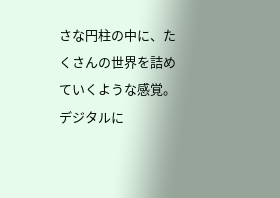さな円柱の中に、たくさんの世界を詰めていくような感覚。デジタルに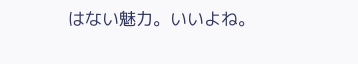はない魅力。いいよね。